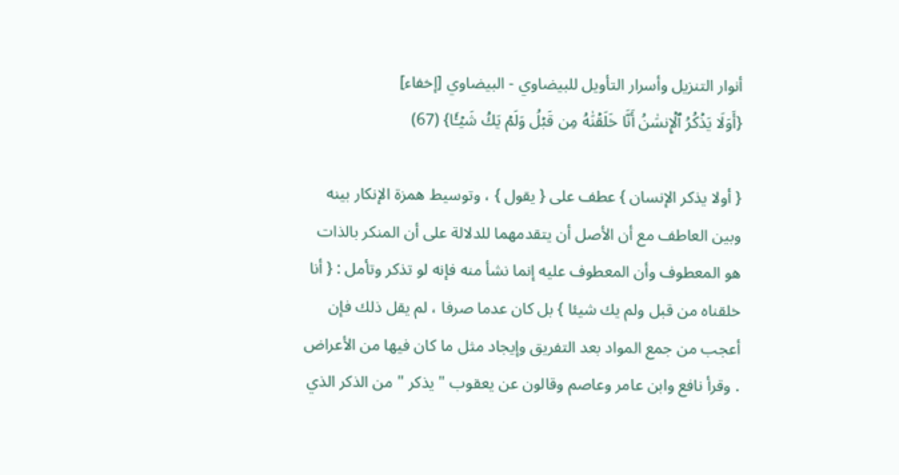أنوار التنزيل وأسرار التأويل للبيضاوي - البيضاوي [إخفاء]
{أَوَلَا يَذۡكُرُ ٱلۡإِنسَٰنُ أَنَّا خَلَقۡنَٰهُ مِن قَبۡلُ وَلَمۡ يَكُ شَيۡـٔٗا} (67)

{ أولا يذكر الإنسان } عطف على { يقول } ، وتوسيط همزة الإنكار بينه وبين العاطف مع أن الأصل أن يتقدمهما للدلالة على أن المنكر بالذات هو المعطوف وأن المعطوف عليه إنما نشأ منه فإنه لو تذكر وتأمل : { أنا خلقناه من قبل ولم يك شيئا } بل كان عدما صرفا ، لم يقل ذلك فإن أعجب من جمع المواد بعد التفريق وإيجاد مثل ما كان فيها من الأعراض . وقرأ نافع وابن عامر وعاصم وقالون عن يعقوب " يذكر " من الذكر الذي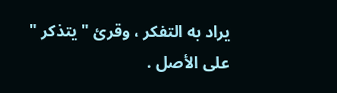يراد به التفكر ، وقرئ " يتذكر " على الأصل .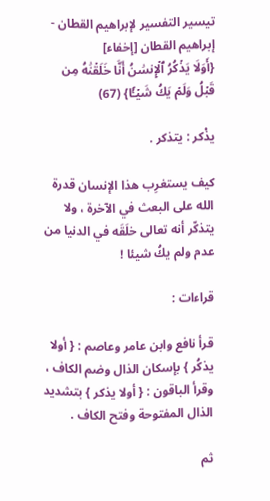تيسير التفسير لإبراهيم القطان - إبراهيم القطان [إخفاء]
{أَوَلَا يَذۡكُرُ ٱلۡإِنسَٰنُ أَنَّا خَلَقۡنَٰهُ مِن قَبۡلُ وَلَمۡ يَكُ شَيۡـٔٗا} (67)

يذْكر : يتذكر .

كيف يستغرِب هذا الإنسان قدرة الله على البعث في الآخرة ، ولا يتذكّر أنه تعالى خلَقَه في الدنيا من عدم ولم يكُ شيئا !

قراءات :

قرأ نافع وابن عامر وعاصم : { أولا يذكُر } بإسكان الذال وضم الكاف ، وقرأ الباقون : { أولا يذكر } بتشديد الذال المفتوحة وفتح الكاف .

ثم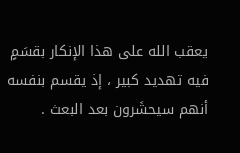يعقب الله على هذا الإنكار بقسَمٍ فيه تهديد كبير ، إذ يقسم بنفسه أنهم سيحشَرون بعد البعث .